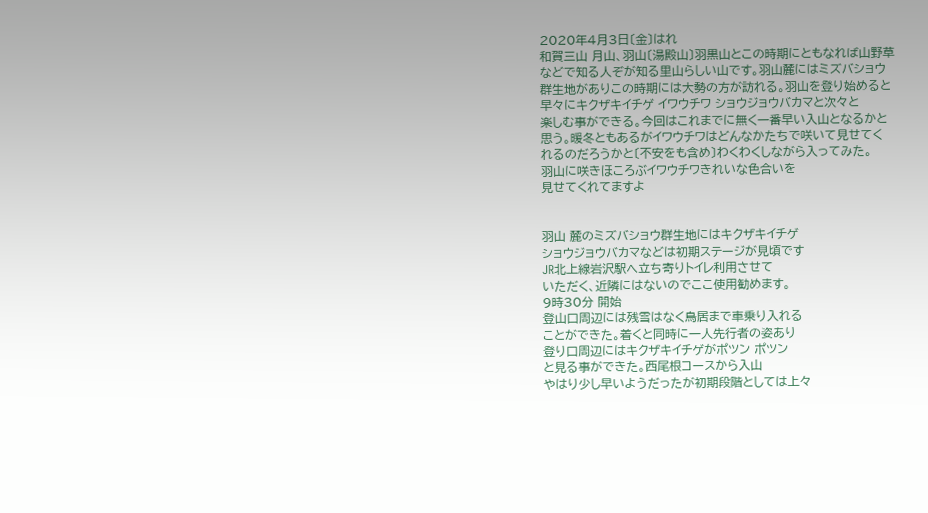2020年4月3日〔金〕はれ
和賀三山 月山、羽山〔湯殿山〕羽黒山とこの時期にともなれば山野草
などで知る人ぞが知る里山らしい山です。羽山麓にはミズバショウ
群生地がありこの時期には大勢の方が訪れる。羽山を登り始めると
早々にキクザキイチゲ イワウチワ ショウジョウバカマと次々と
楽しむ事ができる。今回はこれまでに無く一番早い入山となるかと
思う。暖冬ともあるがイワウチワはどんなかたちで咲いて見せてく
れるのだろうかと〔不安をも含め〕わくわくしながら入ってみた。
羽山に咲きほころぶイワウチワきれいな色合いを
見せてくれてますよ


羽山 麓のミズバショウ群生地にはキクザキイチゲ
ショウジョウバカマなどは初期ステージが見頃です
JR北上線岩沢駅へ立ち寄りトイレ利用させて
いただく、近隣にはないのでここ使用勧めます。
9時30分 開始
登山口周辺には残雪はなく鳥居まで車乗り入れる
ことができた。着くと同時に一人先行者の姿あり
登り口周辺にはキクザキイチゲがポツン ポツン
と見る事ができた。西尾根コースから入山
やはり少し早いようだったが初期段階としては上々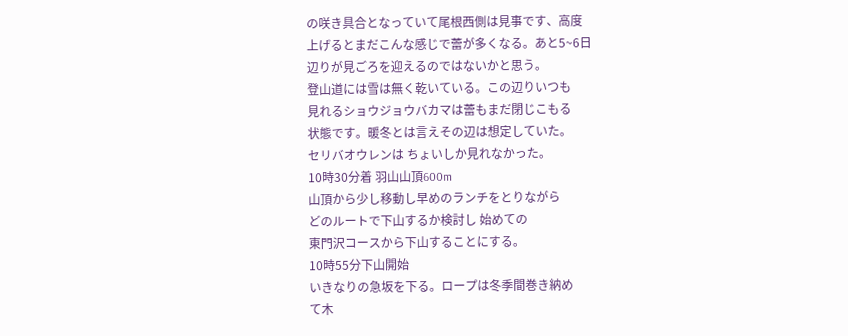の咲き具合となっていて尾根西側は見事です、高度
上げるとまだこんな感じで蕾が多くなる。あと5~6日
辺りが見ごろを迎えるのではないかと思う。
登山道には雪は無く乾いている。この辺りいつも
見れるショウジョウバカマは蕾もまだ閉じこもる
状態です。暖冬とは言えその辺は想定していた。
セリバオウレンは ちょいしか見れなかった。
10時30分着 羽山山頂600m
山頂から少し移動し早めのランチをとりながら
どのルートで下山するか検討し 始めての
東門沢コースから下山することにする。
10時55分下山開始
いきなりの急坂を下る。ロープは冬季間巻き納め
て木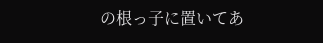の根っ子に置いてあ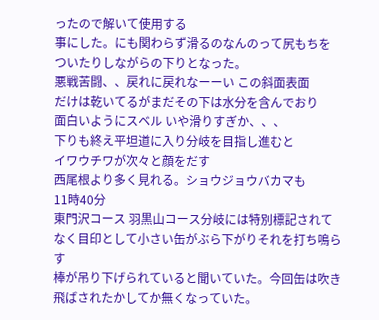ったので解いて使用する
事にした。にも関わらず滑るのなんのって尻もちを
ついたりしながらの下りとなった。
悪戦苦闘、、戻れに戻れなーーい この斜面表面
だけは乾いてるがまだその下は水分を含んでおり
面白いようにスベル いや滑りすぎか、、、
下りも終え平坦道に入り分岐を目指し進むと
イワウチワが次々と顔をだす
西尾根より多く見れる。ショウジョウバカマも
11時40分
東門沢コース 羽黒山コース分岐には特別標記されて
なく目印として小さい缶がぶら下がりそれを打ち鳴らす
棒が吊り下げられていると聞いていた。今回缶は吹き
飛ばされたかしてか無くなっていた。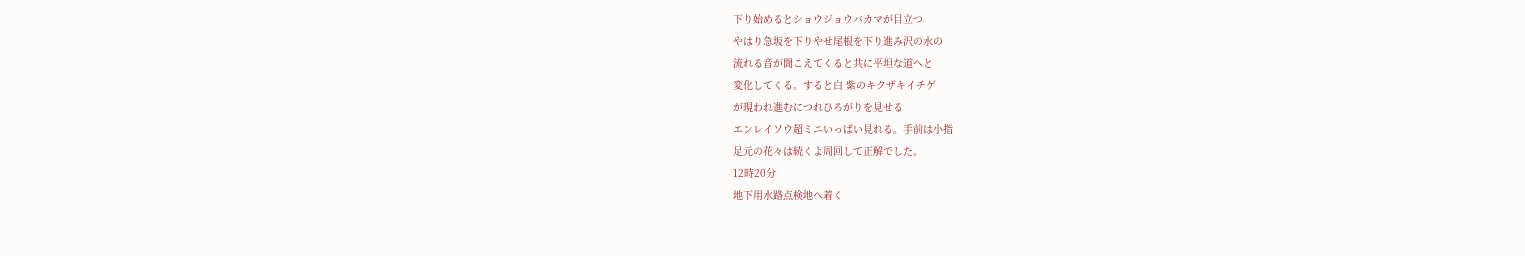下り始めるとショウジョウバカマが目立つ
やはり急坂を下りやせ尾根を下り進み沢の水の
流れる音が聞こえてくると共に平坦な道へと
変化してくる。すると白 紫のキクザキイチゲ
が現われ進むにつれひろがりを見せる
エンレイソウ超ミニいっぱい見れる。手前は小指
足元の花々は続くよ周回して正解でした。
12時20分
地下用水路点検地へ着く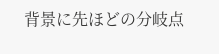背景に先ほどの分岐点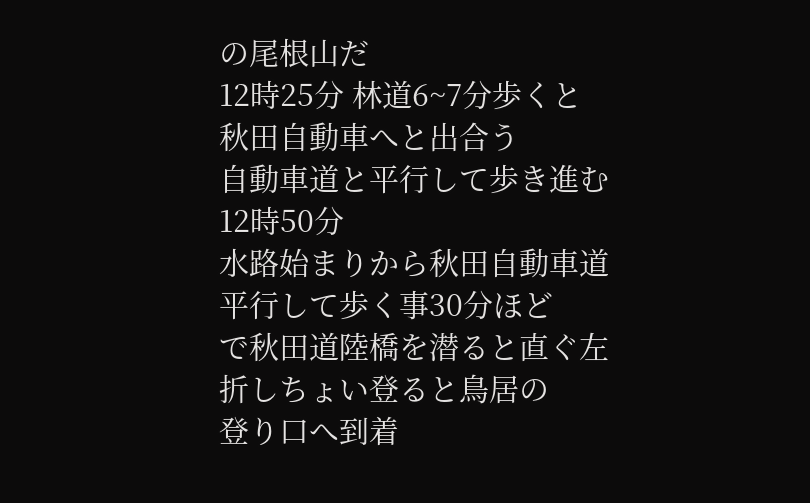の尾根山だ
12時25分 林道6~7分歩くと
秋田自動車へと出合う
自動車道と平行して歩き進む
12時50分
水路始まりから秋田自動車道平行して歩く事30分ほど
で秋田道陸橋を潜ると直ぐ左折しちょい登ると鳥居の
登り口へ到着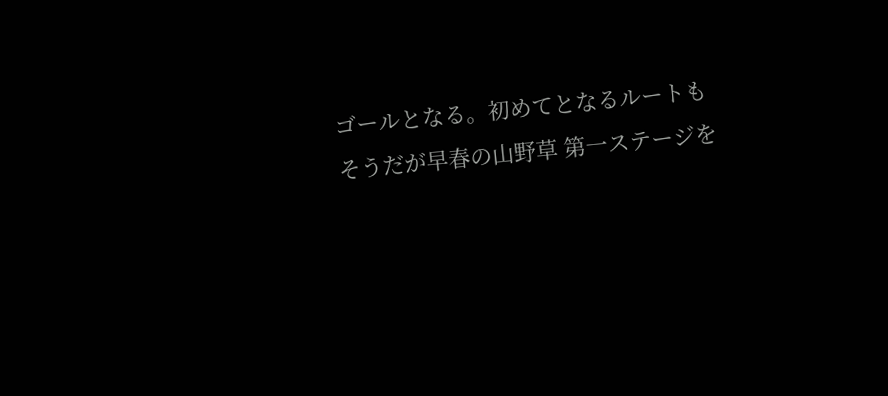ゴールとなる。初めてとなるルートも
そうだが早春の山野草 第一ステージを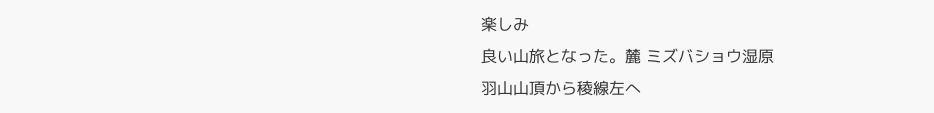楽しみ
良い山旅となった。麓 ミズバショウ湿原
羽山山頂から稜線左へ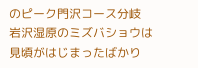のピーク門沢コース分岐
岩沢湿原のミズバショウは見頃がはじまったばかり